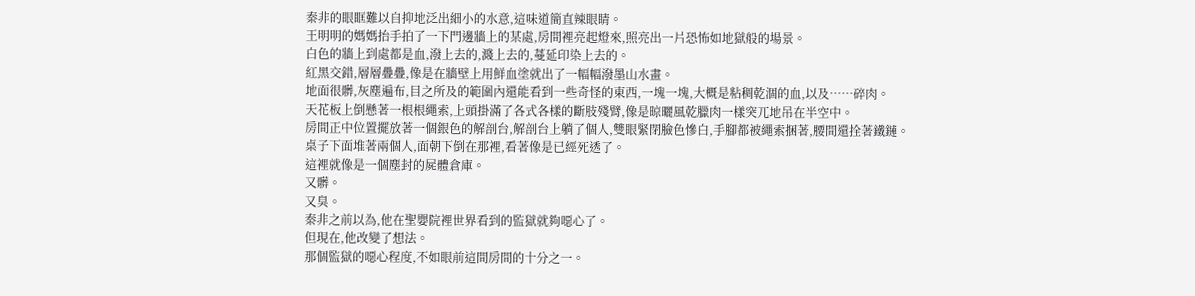秦非的眼眶難以自抑地泛出細小的水意,這味道簡直辣眼睛。
王明明的媽媽抬手拍了一下門邊牆上的某處,房間裡亮起燈來,照亮出一片恐怖如地獄般的場景。
白色的牆上到處都是血,潑上去的,濺上去的,蔓延印染上去的。
紅黑交錯,層層疊疊,像是在牆壁上用鮮血塗就出了一幅幅潑墨山水畫。
地面很髒,灰塵遍布,目之所及的範圍內還能看到一些奇怪的東西,一塊一塊,大概是粘稠乾涸的血,以及……碎肉。
天花板上倒懸著一根根繩索,上頭掛滿了各式各樣的斷肢殘臂,像是晾曬風乾臘肉一樣突兀地吊在半空中。
房間正中位置擺放著一個銀色的解剖台,解剖台上躺了個人,雙眼緊閉臉色慘白,手腳都被繩索捆著,腰間還拴著鐵鏈。
桌子下面堆著兩個人,面朝下倒在那裡,看著像是已經死透了。
這裡就像是一個塵封的屍體倉庫。
又髒。
又臭。
秦非之前以為,他在聖嬰院裡世界看到的監獄就夠噁心了。
但現在,他改變了想法。
那個監獄的噁心程度,不如眼前這間房間的十分之一。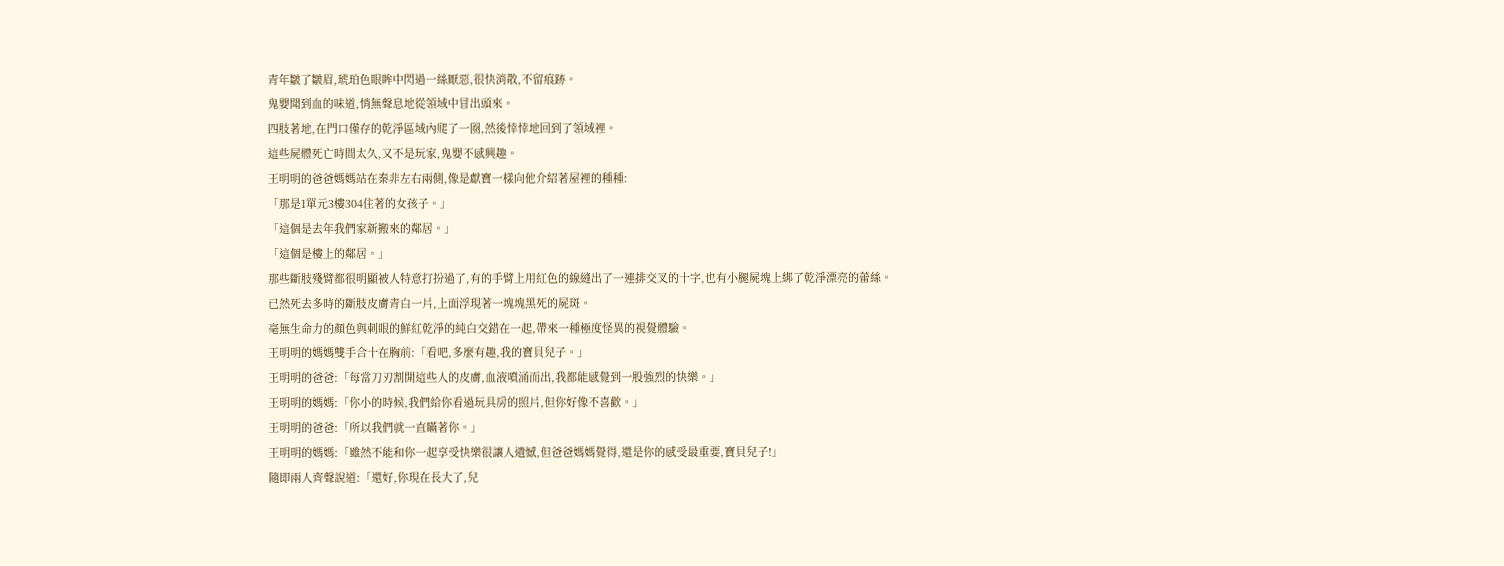青年皺了皺眉,琥珀色眼眸中閃過一絲厭惡,很快消散,不留痕跡。
鬼嬰聞到血的味道,悄無聲息地從領域中冒出頭來。
四肢著地,在門口僅存的乾淨區域內爬了一圈,然後悻悻地回到了領域裡。
這些屍體死亡時間太久,又不是玩家,鬼嬰不感興趣。
王明明的爸爸媽媽站在秦非左右兩側,像是獻寶一樣向他介紹著屋裡的種種:
「那是1單元3樓304住著的女孩子。」
「這個是去年我們家新搬來的鄰居。」
「這個是樓上的鄰居。」
那些斷肢殘臂都很明顯被人特意打扮過了,有的手臂上用紅色的線縫出了一連排交叉的十字,也有小腿屍塊上綁了乾淨漂亮的蕾絲。
已然死去多時的斷肢皮膚青白一片,上面浮現著一塊塊黑死的屍斑。
毫無生命力的顏色與刺眼的鮮紅乾淨的純白交錯在一起,帶來一種極度怪異的視覺體驗。
王明明的媽媽雙手合十在胸前:「看吧,多麼有趣,我的寶貝兒子。」
王明明的爸爸:「每當刀刃割開這些人的皮膚,血液噴涌而出,我都能感覺到一股強烈的快樂。」
王明明的媽媽:「你小的時候,我們給你看過玩具房的照片,但你好像不喜歡。」
王明明的爸爸:「所以我們就一直瞞著你。」
王明明的媽媽:「雖然不能和你一起享受快樂很讓人遺憾,但爸爸媽媽覺得,還是你的感受最重要,寶貝兒子!」
隨即兩人齊聲說道:「還好,你現在長大了,兒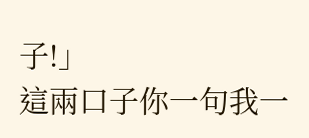子!」
這兩口子你一句我一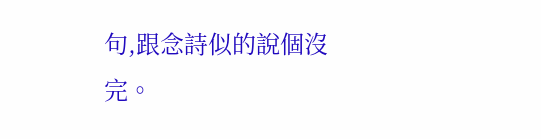句,跟念詩似的說個沒完。